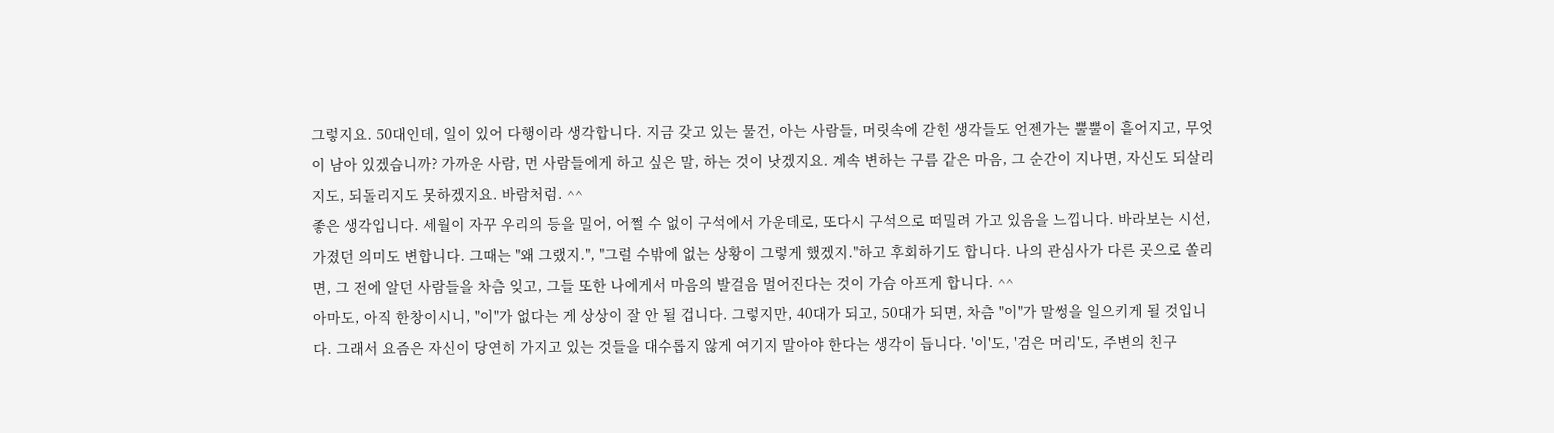그렇지요. 50대인데, 일이 있어 다행이라 생각합니다. 지금 갖고 있는 물건, 아는 사람들, 머릿속에 갇힌 생각들도 언젠가는 뿔뿔이 흩어지고, 무엇이 남아 있겠습니까? 가까운 사람, 먼 사람들에게 하고 싶은 말, 하는 것이 낫겠지요. 계속 변하는 구름 같은 마음, 그 순간이 지나면, 자신도 되살리지도, 되돌리지도 못하겠지요. 바람처럼. ^^
좋은 생각입니다. 세월이 자꾸 우리의 등을 밀어, 어쩔 수 없이 구석에서 가운데로, 또다시 구석으로 떠밀려 가고 있음을 느낍니다. 바라보는 시선, 가졌던 의미도 변합니다. 그때는 "왜 그랬지.", "그럴 수밖에 없는 상황이 그렇게 했겠지."하고 후회하기도 합니다. 나의 관심사가 다른 곳으로 쏠리면, 그 전에 알던 사람들을 차츰 잊고, 그들 또한 나에게서 마음의 발걸음 멀어진다는 것이 가슴 아프게 합니다. ^^
아마도, 아직 한창이시니, "이"가 없다는 게 상상이 잘 안 될 겁니다. 그렇지만, 40대가 되고, 50대가 되면, 차츰 "이"가 말썽을 일으키게 될 것입니다. 그래서 요즘은 자신이 당연히 가지고 있는 것들을 대수롭지 않게 여기지 말아야 한다는 생각이 듭니다. '이'도, '검은 머리'도, 주변의 친구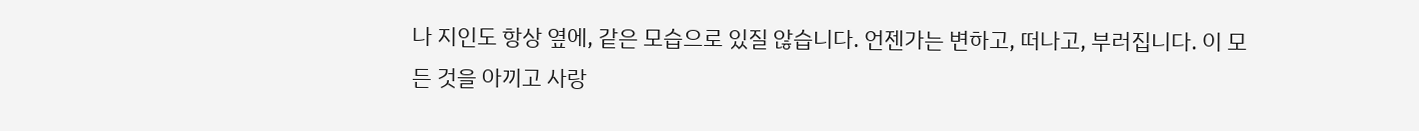나 지인도 항상 옆에, 같은 모습으로 있질 않습니다. 언젠가는 변하고, 떠나고, 부러집니다. 이 모든 것을 아끼고 사랑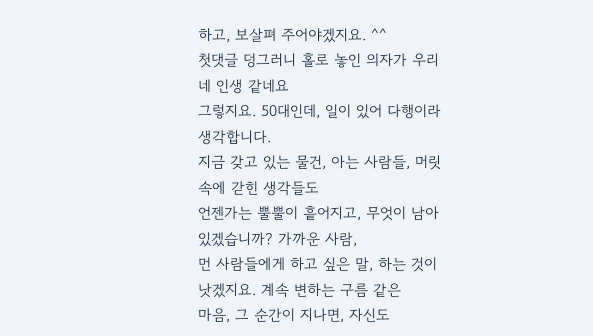하고, 보살펴 주어야겠지요. ^^
첫댓글 덩그러니 홀로 놓인 의자가 우리네 인생 같네요
그렇지요. 50대인데, 일이 있어 다행이라 생각합니다.
지금 갖고 있는 물건, 아는 사람들, 머릿속에 갇힌 생각들도
언젠가는 뿔뿔이 흩어지고, 무엇이 남아 있겠습니까? 가까운 사람,
먼 사람들에게 하고 싶은 말, 하는 것이 낫겠지요. 계속 변하는 구름 같은
마음, 그 순간이 지나면, 자신도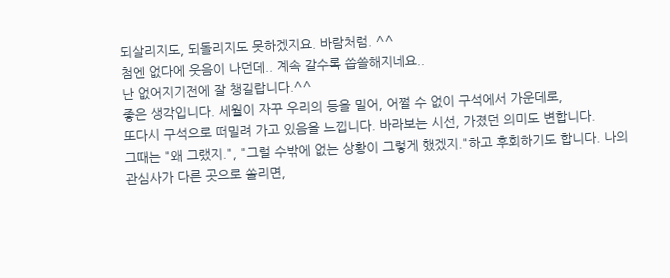되살리지도, 되돌리지도 못하겠지요. 바람처럼. ^^
첨엔 없다에 웃음이 나던데.. 계속 갈수록 씁쓸해지네요..
난 없어지기전에 잘 챙길랍니다.^^
좋은 생각입니다. 세월이 자꾸 우리의 등을 밀어, 어쩔 수 없이 구석에서 가운데로,
또다시 구석으로 떠밀려 가고 있음을 느낍니다. 바라보는 시선, 가졌던 의미도 변합니다.
그때는 "왜 그랬지.", "그럴 수밖에 없는 상황이 그렇게 했겠지."하고 후회하기도 합니다. 나의
관심사가 다른 곳으로 쏠리면,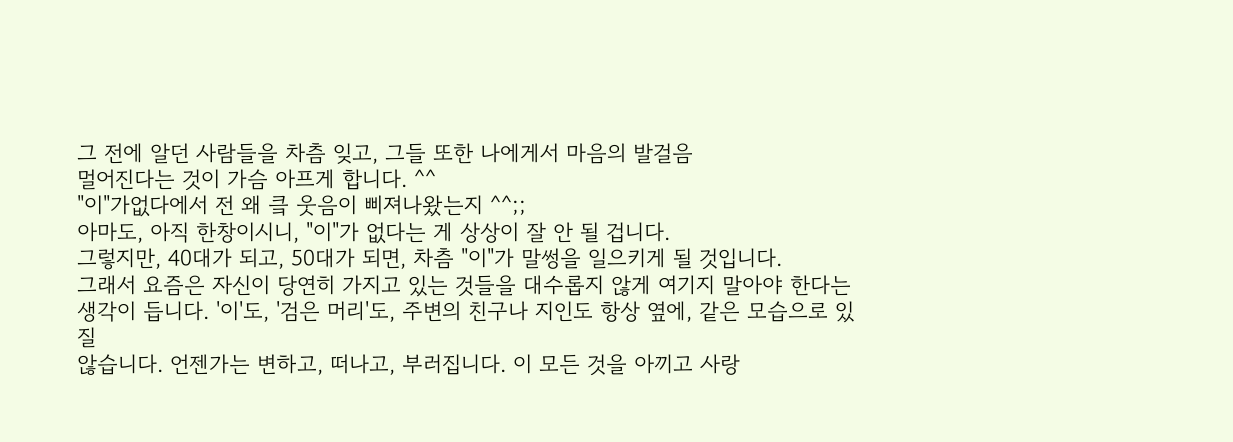그 전에 알던 사람들을 차츰 잊고, 그들 또한 나에게서 마음의 발걸음
멀어진다는 것이 가슴 아프게 합니다. ^^
"이"가없다에서 전 왜 킄 웃음이 삐져나왔는지 ^^;;
아마도, 아직 한창이시니, "이"가 없다는 게 상상이 잘 안 될 겁니다.
그렇지만, 40대가 되고, 50대가 되면, 차츰 "이"가 말썽을 일으키게 될 것입니다.
그래서 요즘은 자신이 당연히 가지고 있는 것들을 대수롭지 않게 여기지 말아야 한다는
생각이 듭니다. '이'도, '검은 머리'도, 주변의 친구나 지인도 항상 옆에, 같은 모습으로 있질
않습니다. 언젠가는 변하고, 떠나고, 부러집니다. 이 모든 것을 아끼고 사랑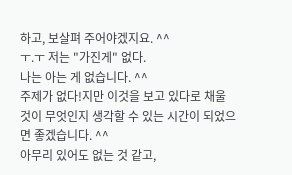하고, 보살펴 주어야겠지요. ^^
ㅜ.ㅜ 저는 "가진게" 없다.
나는 아는 게 없습니다. ^^
주제가 없다!지만 이것을 보고 있다로 채울 것이 무엇인지 생각할 수 있는 시간이 되었으면 좋겠습니다. ^^
아무리 있어도 없는 것 같고,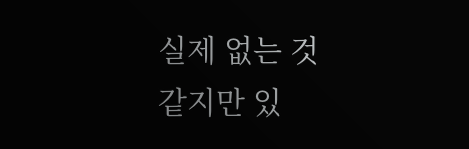실제 없는 것 같지만 있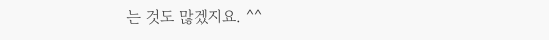는 것도 많겠지요. ^^